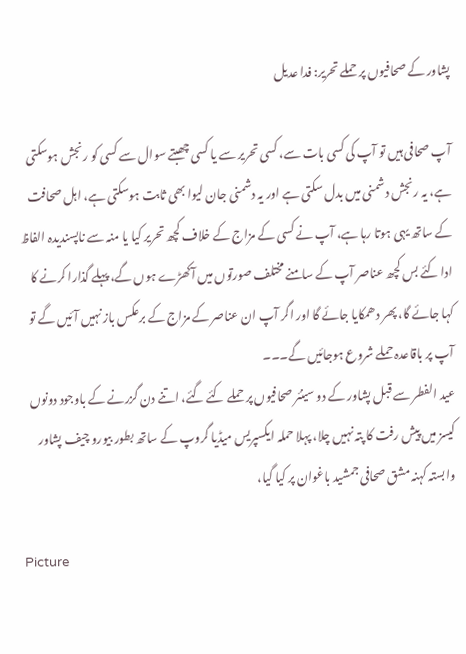پشاور کے صحافیوں پر حملے تحریر: فدا عدیل

آپ صحافی ہیں تو آپ کی کسی بات سے، کسی تحریر سے یا کسی چھبتے سوال سے کسی کو رنجش ہوسکتی ہے، یہ رنجش دشمنی میں بدل سکتی ہے اور یہ دشمنی جان لیوا بھی ثابت ہوسکتی ہے، اہل صحافت کے ساتھ یہی ہوتا رہا ہے، آپ نے کسی کے مزاج کے خلاف کچھ تحریر کیا یا منہ سے ناپسندیدہ الفاظ ادا کئے بس کچھ عناصر آپ کے سامنے مختلف صورتوں میں آکھڑے ہوں گے، پہلے گذارا کرنے کا کہا جائے گا، پھر دھمکایا جائے گا اور اگر آپ ان عناصر کے مزاج کے برعکس باز نہیں آئیں گے تو آپ پر باقاعدہ حملے شروع ہوجائیں گے۔۔۔
عید الفطر سے قبل پشاور کے دو سینئر صحافیوں پر حملے کئے گئے، اتنے دن گزرنے کے باوجود دونوں کیسز میں پیش رفت کا پتہ نہیں چلا، پہلا حملہ ایکسپریس میڈیا گروپ کے ساتھ بطور بیورو چیف پشاور وابستہ کہنہ مشق صحافی جمشید باغوان پر کیا گیا،

Picture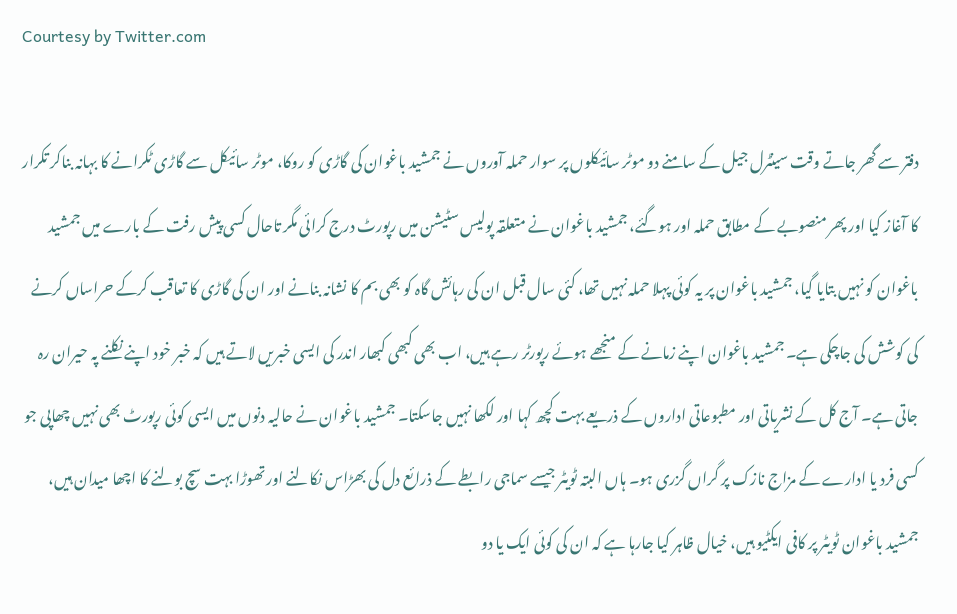Courtesy by Twitter.com

دفتر سے گھر جاتے وقت سینٹرل جیل کے سامنے دو موٹر سائیکلوں پر سوار حملہ آوروں نے جمشید باغوان کی گاڑی کو روکا، موٹر سائیکل سے گاڑی ٹکرانے کا بہانہ بناکر تکرار کا آغاز کیا اور پھر منصوبے کے مطابق حملہ اور ہوگئے، جمشید باغوان نے متعلقہ پولیس سٹیشن میں رپورٹ درج کرائی مگر تاحال کسی پیش رفت کے بارے میں جمشید باغوان کو نہیں بتایا گیا، جمشید باغوان پر یہ کوئی پہلا حملہ نہیں تھا، کئی سال قبل ان کی رہائش گاہ کو بھی بم کا نشانہ بنانے اور ان کی گاڑی کا تعاقب کرکے حراساں کرنے کی کوشش کی جاچکی ہے۔ جمشید باغوان اپنے زمانے کے منجھے ہوئے رپورٹر رہے ہیں، اب بھی کبھی کبھار اندر کی ایسی خبریں لاتے ہیں کہ خبر خود اپنے نکلنے پہ حیران رہ جاتی ہے۔ آج کل کے نشریاتی اور مطبوعاتی اداروں کے ذریعے بہت کچھ کہا اور لکھا نہیں جاسکتا۔ جمشید باغوان نے حالیہ دنوں میں ایسی کوئی رپورٹ بھی نہیں چھاپی جو کسی فرد یا ادارے کے مزاج نازک پر گراں گزری ہو۔ ہاں البتہ ٹویٹر جیسے سماجی رابطے کے ذرائع دل کی بھڑاس نکالنے اور تھوڑا بہت سچ بولنے کا اچھا میدان ہیں، جمشید باغوان ٹویٹر پر کافی ایکٹیو ہیں، خیال ظاہر کیا جارہا ہے کہ ان کی کوئی ایک یا دو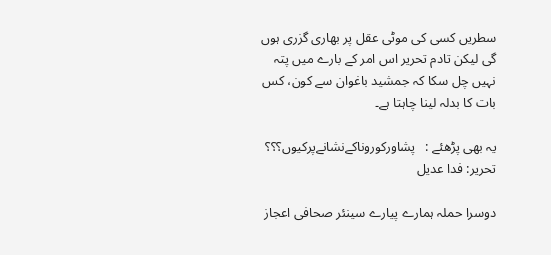سطریں کسی کی موٹی عقل پر بھاری گزری ہوں گی لیکن تادم تحریر اس امر کے بارے میں پتہ نہیں چل سکا کہ جمشید باغوان سے کون، کس بات کا بدلہ لینا چاہتا ہے۔

یہ بھی پڑھئے :   پشاورکوروناکےنشانےپرکیوں؟؟؟ تحریر: فدا عدیل

دوسرا حملہ ہمارے پیارے سینئر صحافی اعجاز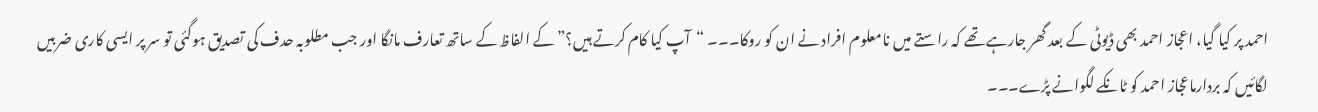احمد پر کیا گیا، اعجاز احمد بھی ڈیوٹی کے بعد گھر جارہے تھے کہ راستے میں نامعلوم افراد نے ان کو روکا۔۔۔ “آپ کیا کام کرتے ہیں؟” کے الفاظ کے ساتھ تعارف مانگا اور جب مطلوبہ حدف کی تصدیق ہوگئی تو سر پر ایسی کاری ضربیں لگائیں کہ بردارماعجاز احمد کو ٹانکے لگوانے پڑے۔۔۔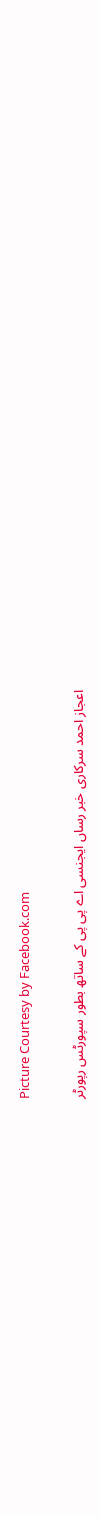Picture Courtesy by Facebook.com

اعجاز احمد سرکاری خبر رساں ایجنسی اے پی پی کے ساتھ بطور سپورٹس رپورٹر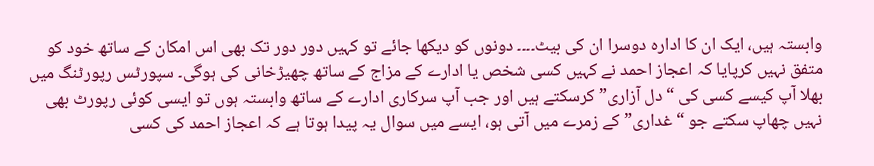وابستہ ہیں، ایک ان کا ادارہ دوسرا ان کی بیٹ۔۔۔۔ دونوں کو دیکھا جائے تو کہیں دور دور تک بھی اس امکان کے ساتھ خود کو متفق نہیں کرپایا کہ اعجاز احمد نے کہیں کسی شخص یا ادارے کے مزاج کے ساتھ چھیڑخانی کی ہوگی۔ سپورٹس رپورٹنگ میں بھلا آپ کیسے کسی کی “دل آزاری” کرسکتے ہیں اور جب آپ سرکاری ادارے کے ساتھ وابستہ ہوں تو ایسی کوئی رپورٹ بھی نہیں چھاپ سکتے جو “غداری” کے زمرے میں آتی ہو، ایسے میں سوال یہ پیدا ہوتا ہے کہ اعجاز احمد کی کسی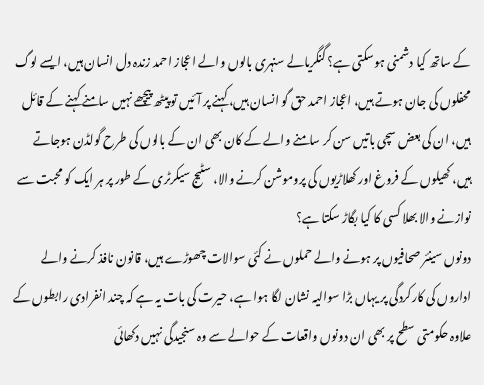کے ساتھ کیا دشمنی ہوسکتی ہے؟ گنگریالے سنہری بالوں والے اعجاز احمد زندہ دل انسان ہیں، ایسے لوگ محفلوں کی جان ہوتے ہیں، اعجاز احمد حق گو انسان ہیں، کہنے پر آئیں تو پیٹھ پیچھے نہیں سامنے کہنے کے قائل ہیں، ان کی بعض سچی باتیں سن کر سامنے والے کے کان بھی ان کے بالوں کی طرح گولڈن ہوجاتے ہیں، کھیلوں کے فروغ اور کھلاڑیوں کی پروموشن کرنے والا، سٹیج سیکرٹری کے طور پر ہر ایک کو محبت سے نوازنے والا بھلا کسی کا کیا بگاڑ سکتا ہے؟
دونوں سینئر صحافیوں پر ہونے والے حملوں نے کئی سوالات چھوڑے ہیں، قانون نافذ کرنے والے اداروں کی کارکردگی پر یہاں بڑا سوالیہ نشان لگا ہوا ہے، حیرت کی بات یہ ہے کہ چند انفرادی رابطوں کے علاوہ حکومتی سطح پر بھی ان دونوں واقعات کے حوالے سے وہ سنجیدگی نہیں دکھائی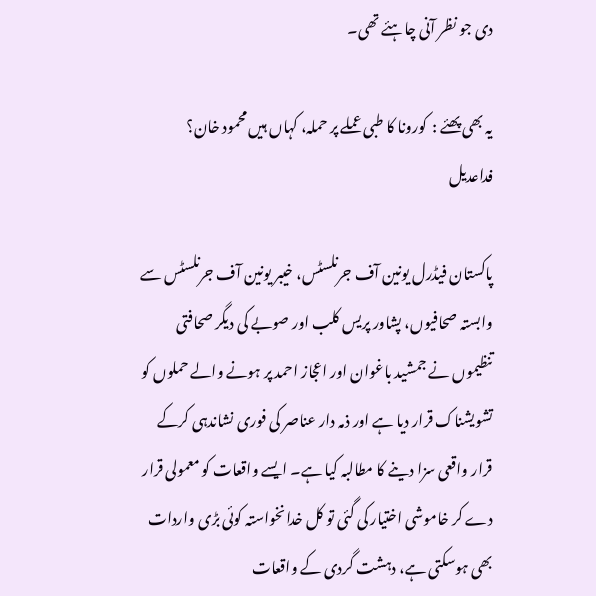دی جو نظر آنی چاہئے تھی۔

یہ بھی پھئے :  کورونا کا طبی عملے پر حملہ، کہاں ہیں محمود خان؟ فداعدیل

پاکستان فیڈرل یونین آف جرنلسٹس، خیبر یونین آف جرنلسٹس سے وابستہ صحافیوں، پشاور پریس کلب اور صوبے کی دیگر صحافتی تنظیموں نے جمشید باغوان اور اعجاز احمد پر ہونے والے حملوں کو تشویشناک قرار دیا ہے اور ذمہ دار عناصر کی فوری نشاندہی کرکے قرار واقعی سزا دینے کا مطالبہ کیا ہے۔ ایسے واقعات کو معمولی قرار دے کر خاموشی اختیار کی گئی تو کل خدانخواستہ کوئی بڑی واردات بھی ہوسکتی ہے، دہشت گردی کے واقعات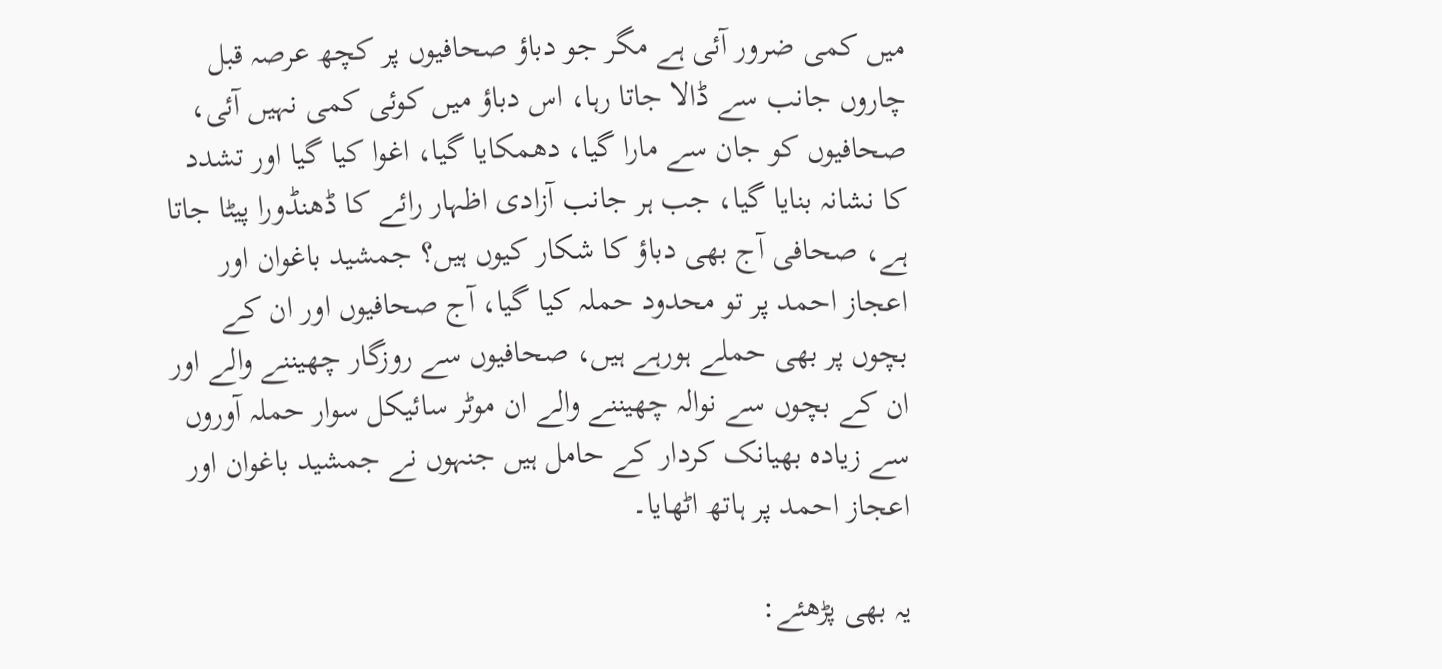میں کمی ضرور آئی ہے مگر جو دباؤ صحافیوں پر کچھ عرصہ قبل چاروں جانب سے ڈالا جاتا رہا، اس دباؤ میں کوئی کمی نہیں آئی، صحافیوں کو جان سے مارا گیا، دھمکایا گیا، اغوا کیا گیا اور تشدد کا نشانہ بنایا گیا، جب ہر جانب آزادی اظہار رائے کا ڈھنڈورا پیٹا جاتا ہے، صحافی آج بھی دباؤ کا شکار کیوں ہیں؟ جمشید باغوان اور اعجاز احمد پر تو محدود حملہ کیا گیا، آج صحافیوں اور ان کے بچوں پر بھی حملے ہورہے ہیں، صحافیوں سے روزگار چھیننے والے اور ان کے بچوں سے نوالہ چھیننے والے ان موٹر سائیکل سوار حملہ آوروں سے زیادہ بھیانک کردار کے حامل ہیں جنہوں نے جمشید باغوان اور اعجاز احمد پر ہاتھ اٹھایا۔

یہ بھی پڑھئے: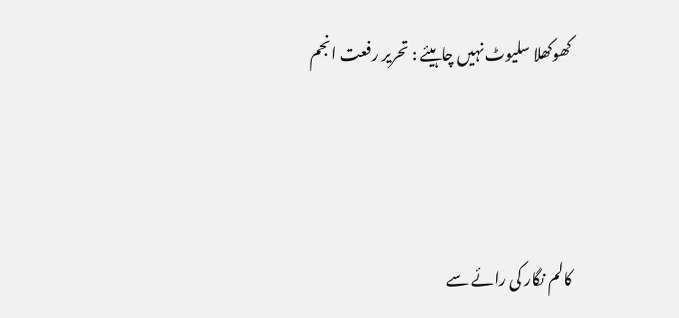کھوکھلا سلیوٹ نہیں چاہیئے : تحریر رفعت انجم




کالم نگار کی رائے سے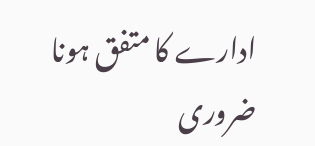ادارے کا متفق ہونا ضروری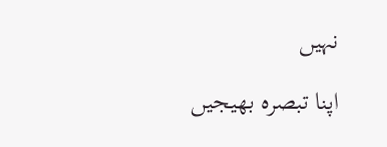نہیں

اپنا تبصرہ بھیجیں